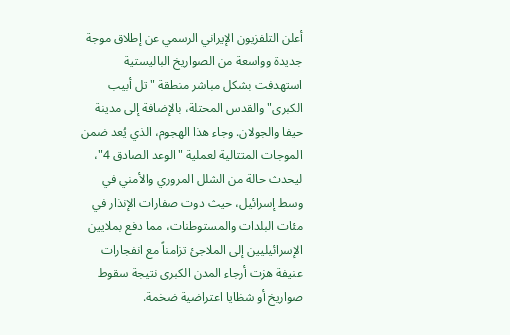أعلن التلفزيون الإيراني الرسمي عن إطلاق موجة جديدة وواسعة من الصواريخ الباليستية استهدفت بشكل مباشر منطقة "تل أبيب الكبرى" والقدس المحتلة، بالإضافة إلى مدينة حيفا والجولان. وجاء هذا الهجوم، الذي يُعد ضمن الموجات المتتالية لعملية "الوعد الصادق 4"، ليحدث حالة من الشلل المروري والأمني في وسط إسرائيل، حيث دوت صفارات الإنذار في مئات البلدات والمستوطنات، مما دفع بملايين الإسرائيليين إلى الملاجئ تزامناً مع انفجارات عنيفة هزت أرجاء المدن الكبرى نتيجة سقوط صواريخ أو شظايا اعتراضية ضخمة.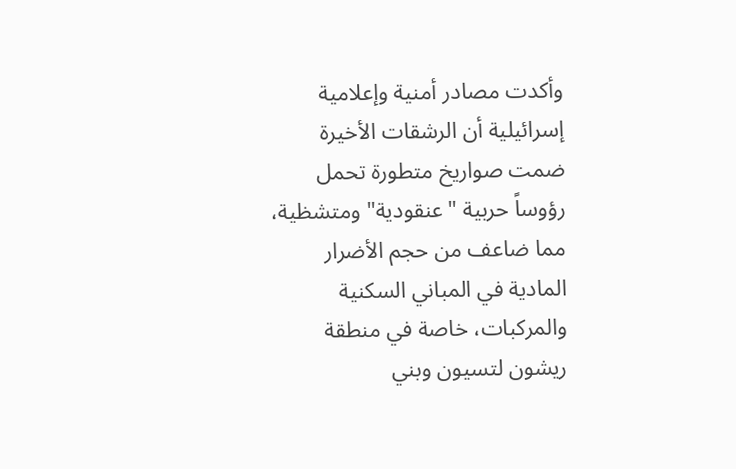وأكدت مصادر أمنية وإعلامية إسرائيلية أن الرشقات الأخيرة ضمت صواريخ متطورة تحمل رؤوساً حربية "عنقودية" ومتشظية، مما ضاعف من حجم الأضرار المادية في المباني السكنية والمركبات، خاصة في منطقة ريشون لتسيون وبني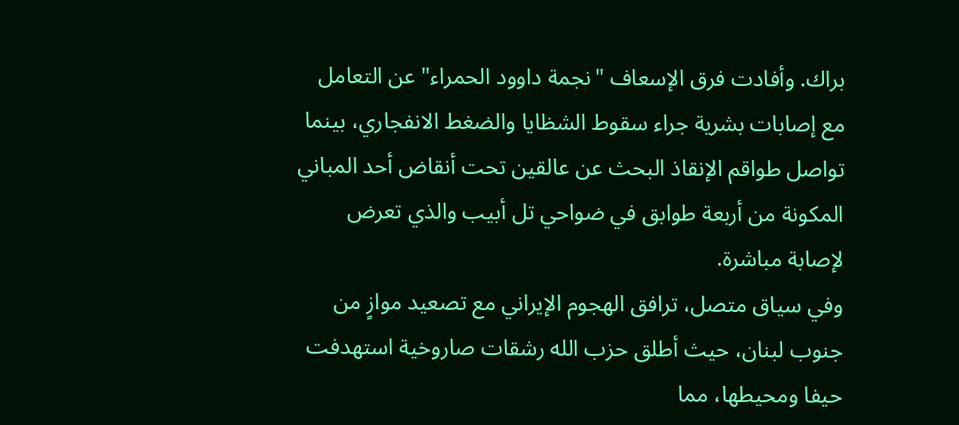براك. وأفادت فرق الإسعاف "نجمة داوود الحمراء" عن التعامل مع إصابات بشرية جراء سقوط الشظايا والضغط الانفجاري، بينما تواصل طواقم الإنقاذ البحث عن عالقين تحت أنقاض أحد المباني المكونة من أربعة طوابق في ضواحي تل أبيب والذي تعرض لإصابة مباشرة.
وفي سياق متصل، ترافق الهجوم الإيراني مع تصعيد موازٍ من جنوب لبنان، حيث أطلق حزب الله رشقات صاروخية استهدفت حيفا ومحيطها، مما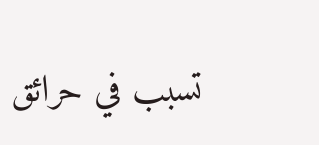تسبب في حرائق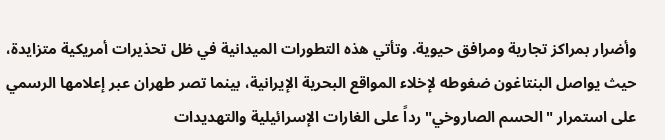وأضرار بمراكز تجارية ومرافق حيوية. وتأتي هذه التطورات الميدانية في ظل تحذيرات أمريكية متزايدة، حيث يواصل البنتاغون ضغوطه لإخلاء المواقع البحرية الإيرانية، بينما تصر طهران عبر إعلامها الرسمي على استمرار "الحسم الصاروخي" رداً على الغارات الإسرائيلية والتهديدات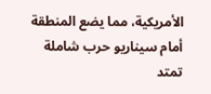الأمريكية، مما يضع المنطقة أمام سيناريو حرب شاملة تمتد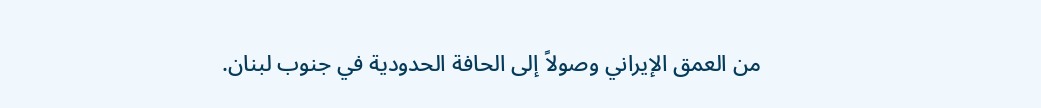من العمق الإيراني وصولاً إلى الحافة الحدودية في جنوب لبنان.